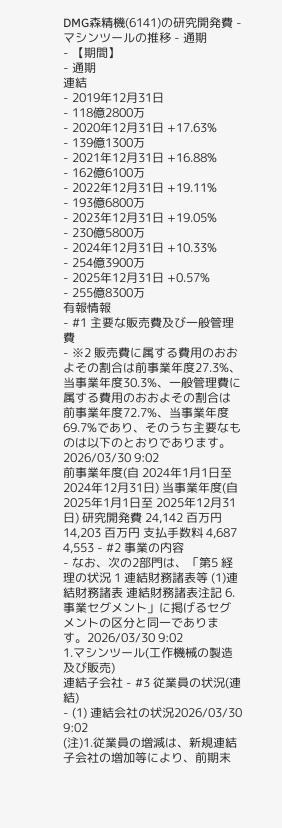DMG森精機(6141)の研究開発費 - マシンツールの推移 - 通期
- 【期間】
- 通期
連結
- 2019年12月31日
- 118億2800万
- 2020年12月31日 +17.63%
- 139億1300万
- 2021年12月31日 +16.88%
- 162億6100万
- 2022年12月31日 +19.11%
- 193億6800万
- 2023年12月31日 +19.05%
- 230億5800万
- 2024年12月31日 +10.33%
- 254億3900万
- 2025年12月31日 +0.57%
- 255億8300万
有報情報
- #1 主要な販売費及び一般管理費
- ※2 販売費に属する費用のおおよその割合は前事業年度27.3%、当事業年度30.3%、一般管理費に属する費用のおおよその割合は前事業年度72.7%、当事業年度69.7%であり、そのうち主要なものは以下のとおりであります。2026/03/30 9:02
前事業年度(自 2024年1月1日至 2024年12月31日) 当事業年度(自 2025年1月1日至 2025年12月31日) 研究開発費 24,142 百万円 14,203 百万円 支払手数料 4,687 4,553 - #2 事業の内容
- なお、次の2部門は、「第5 経理の状況 1 連結財務諸表等 (1)連結財務諸表 連結財務諸表注記 6.事業セグメント」に掲げるセグメントの区分と同一であります。2026/03/30 9:02
1.マシンツール(工作機械の製造及び販売)
連結子会社 - #3 従業員の状況(連結)
- (1) 連結会社の状況2026/03/30 9:02
(注)1.従業員の増減は、新規連結子会社の増加等により、前期末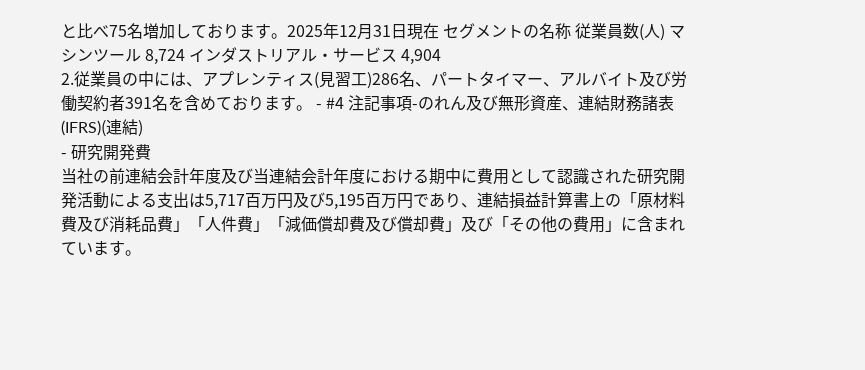と比べ75名増加しております。2025年12月31日現在 セグメントの名称 従業員数(人) マシンツール 8,724 インダストリアル・サービス 4,904
2.従業員の中には、アプレンティス(見習工)286名、パートタイマー、アルバイト及び労働契約者391名を含めております。 - #4 注記事項-のれん及び無形資産、連結財務諸表(IFRS)(連結)
- 研究開発費
当社の前連結会計年度及び当連結会計年度における期中に費用として認識された研究開発活動による支出は5,717百万円及び5,195百万円であり、連結損益計算書上の「原材料費及び消耗品費」「人件費」「減価償却費及び償却費」及び「その他の費用」に含まれています。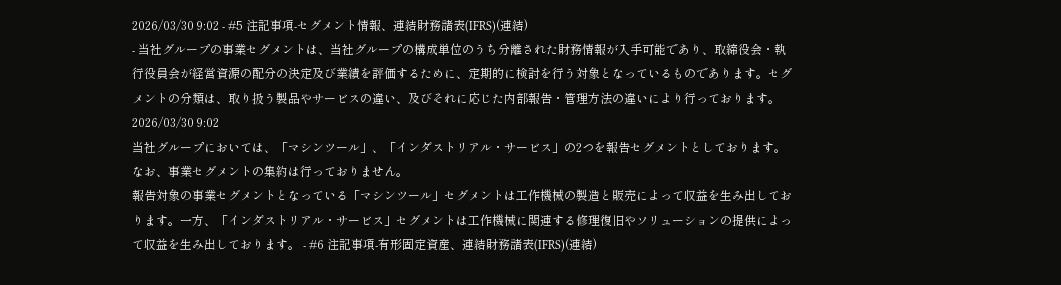2026/03/30 9:02 - #5 注記事項-セグメント情報、連結財務諸表(IFRS)(連結)
- 当社グループの事業セグメントは、当社グループの構成単位のうち分離された財務情報が入手可能であり、取締役会・執行役員会が経営資源の配分の決定及び業績を評価するために、定期的に検討を行う対象となっているものであります。セグメントの分類は、取り扱う製品やサービスの違い、及びそれに応じた内部報告・管理方法の違いにより行っております。2026/03/30 9:02
当社グループにおいては、「マシンツール」、「インダストリアル・サービス」の2つを報告セグメントとしております。なお、事業セグメントの集約は行っておりません。
報告対象の事業セグメントとなっている「マシンツール」セグメントは工作機械の製造と販売によって収益を生み出しております。一方、「インダストリアル・サービス」セグメントは工作機械に関連する修理復旧やソリューションの提供によって収益を生み出しております。 - #6 注記事項-有形固定資産、連結財務諸表(IFRS)(連結)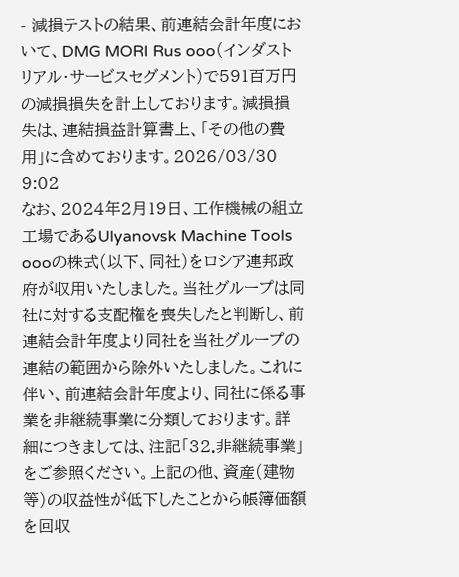- 減損テストの結果、前連結会計年度において、DMG MORI Rus ooo(インダストリアル・サービスセグメント)で591百万円の減損損失を計上しております。減損損失は、連結損益計算書上、「その他の費用」に含めております。2026/03/30 9:02
なお、2024年2月19日、工作機械の組立工場であるUlyanovsk Machine Tools oooの株式(以下、同社)をロシア連邦政府が収用いたしました。当社グループは同社に対する支配権を喪失したと判断し、前連結会計年度より同社を当社グループの連結の範囲から除外いたしました。これに伴い、前連結会計年度より、同社に係る事業を非継続事業に分類しております。詳細につきましては、注記「32.非継続事業」をご参照ください。上記の他、資産(建物等)の収益性が低下したことから帳簿価額を回収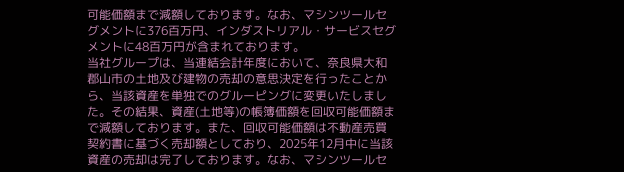可能価額まで減額しております。なお、マシンツールセグメントに376百万円、インダストリアル・サービスセグメントに48百万円が含まれております。
当社グループは、当連結会計年度において、奈良県大和郡山市の土地及び建物の売却の意思決定を行ったことから、当該資産を単独でのグルーピングに変更いたしました。その結果、資産(土地等)の帳簿価額を回収可能価額まで減額しております。また、回収可能価額は不動産売買契約書に基づく売却額としており、2025年12月中に当該資産の売却は完了しております。なお、マシンツールセ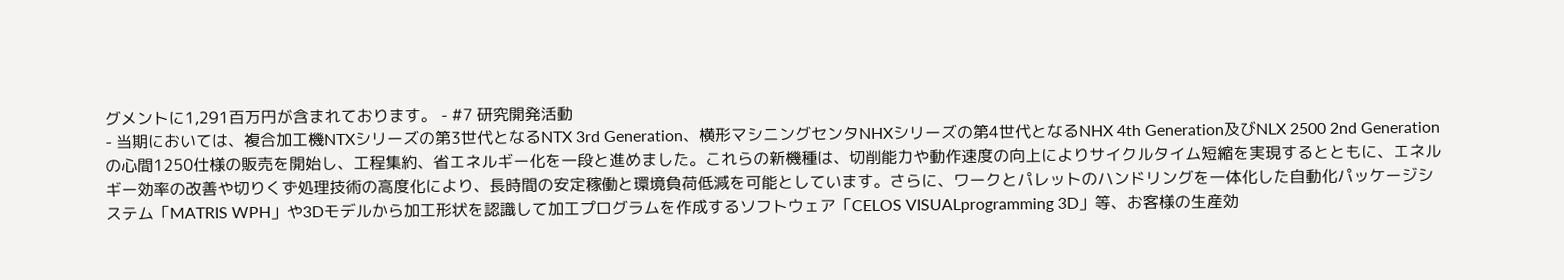グメントに1,291百万円が含まれております。 - #7 研究開発活動
- 当期においては、複合加工機NTXシリーズの第3世代となるNTX 3rd Generation、横形マシニングセンタNHXシリーズの第4世代となるNHX 4th Generation及びNLX 2500 2nd Generationの心間1250仕様の販売を開始し、工程集約、省エネルギー化を一段と進めました。これらの新機種は、切削能力や動作速度の向上によりサイクルタイム短縮を実現するとともに、エネルギー効率の改善や切りくず処理技術の高度化により、長時間の安定稼働と環境負荷低減を可能としています。さらに、ワークとパレットのハンドリングを一体化した自動化パッケージシステム「MATRIS WPH」や3Dモデルから加工形状を認識して加工プログラムを作成するソフトウェア「CELOS VISUALprogramming 3D」等、お客様の生産効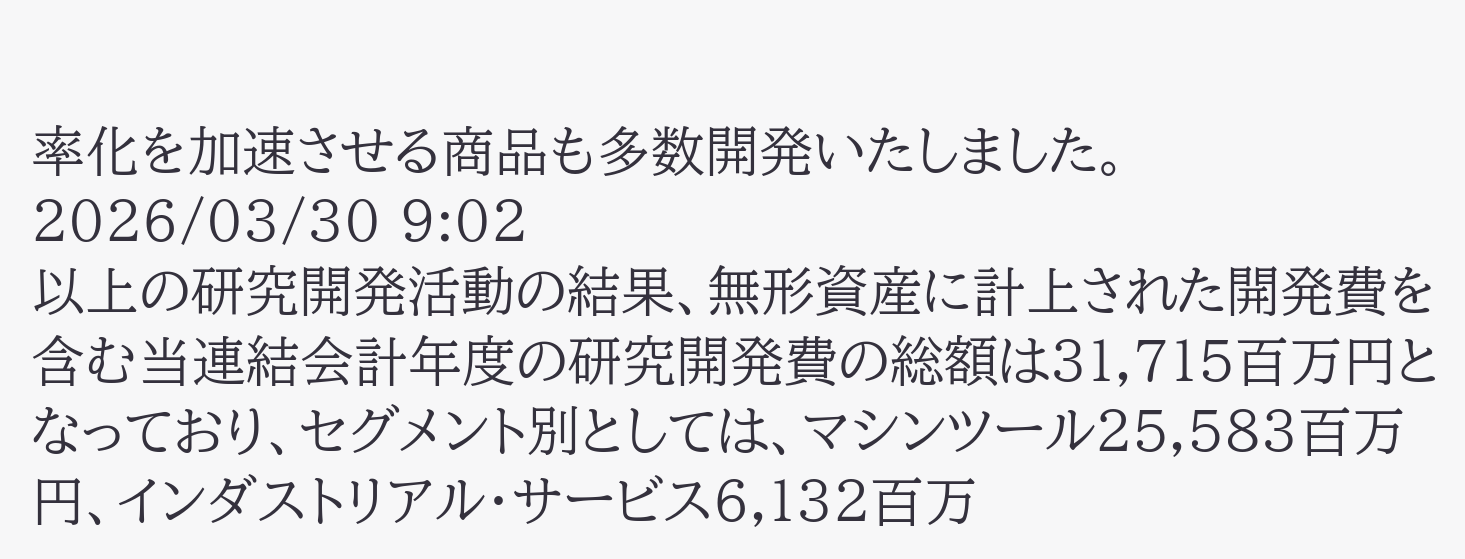率化を加速させる商品も多数開発いたしました。2026/03/30 9:02
以上の研究開発活動の結果、無形資産に計上された開発費を含む当連結会計年度の研究開発費の総額は31,715百万円となっており、セグメント別としては、マシンツール25,583百万円、インダストリアル・サービス6,132百万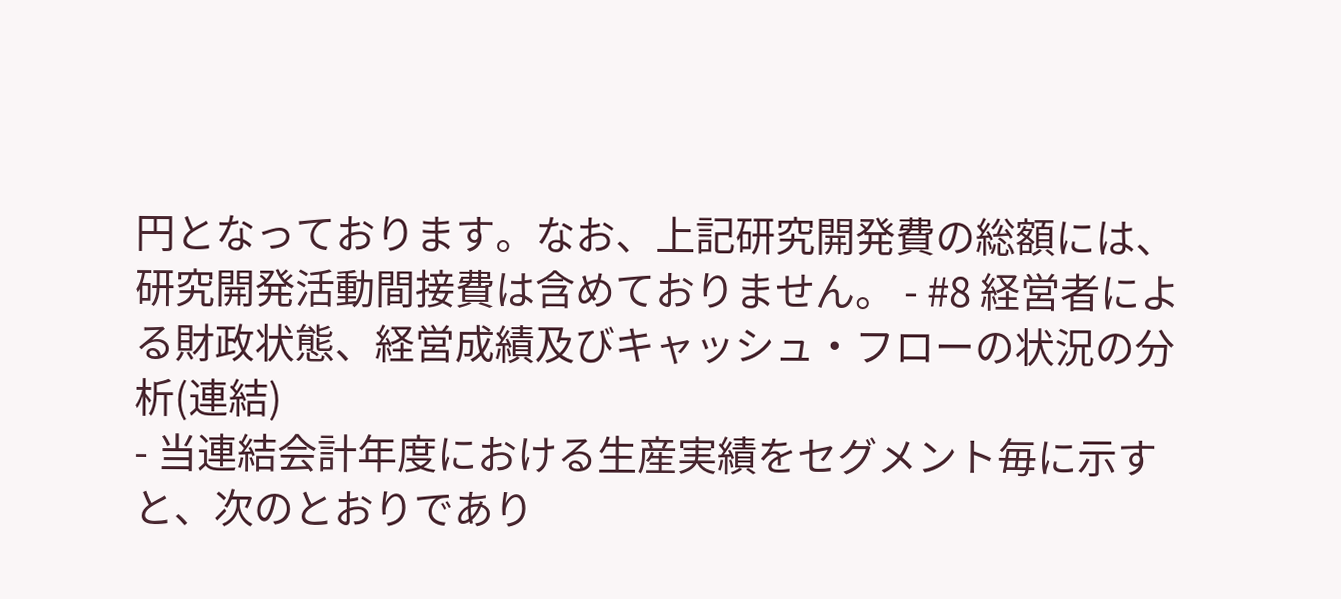円となっております。なお、上記研究開発費の総額には、研究開発活動間接費は含めておりません。 - #8 経営者による財政状態、経営成績及びキャッシュ・フローの状況の分析(連結)
- 当連結会計年度における生産実績をセグメント毎に示すと、次のとおりであり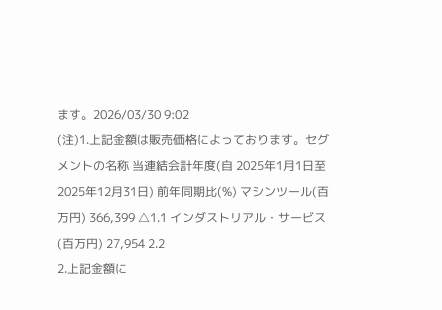ます。2026/03/30 9:02
(注)1.上記金額は販売価格によっております。セグメントの名称 当連結会計年度(自 2025年1月1日至 2025年12月31日) 前年同期比(%) マシンツール(百万円) 366,399 △1.1 インダストリアル・サービス(百万円) 27,954 2.2
2.上記金額に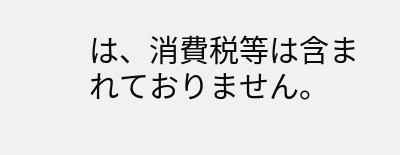は、消費税等は含まれておりません。